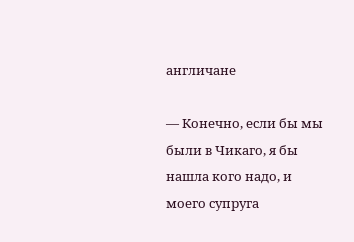англичане

— Конечно, если бы мы были в Чикаго, я бы нашла кого надо, и моего супруга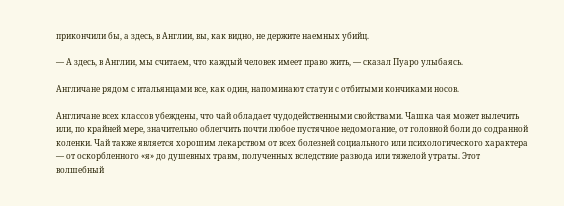прикончили бы, а здесь, в Англии, вы, как видно, не держите наемных убийц.

— А здесь, в Англии, мы считаем, что каждый человек имеет право жить, — сказал Пуаро улыбаясь.

Англичане рядом с итальянцами все, как один, напоминают статуи с отбитыми кончиками носов.

Англичане всех классов убеждены, что чай обладает чудодейственными свойствами. Чашка чая может вылечить или, по крайней мере, значительно облегчить почти любое пустячное недомогание, от головной боли до содранной коленки. Чай также является хорошим лекарством от всех болезней социального или психологического характера — от оскорбленного «я» до душевных травм, полученных вследствие развода или тяжелой утраты. Этот волшебный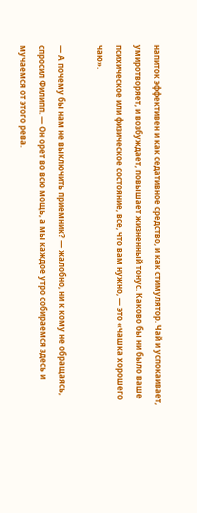напиток эффективен и как седативное средство, и как стимулятор. Чай и успокаивает, умиротворяет, и возбуждает, повышает жизненный тонус. Каково бы ни было ваше психическое или физическое состояние, все, что вам нужно, — это «чашка хорошего чаю».

— А почему бы нам не выключить приемник? — жалобно, ни к кому не обращаясь, спросил Филипп. — Он орет во всю мощь, а мы каждое утро собираемся здесь и мучаемся от этого рева.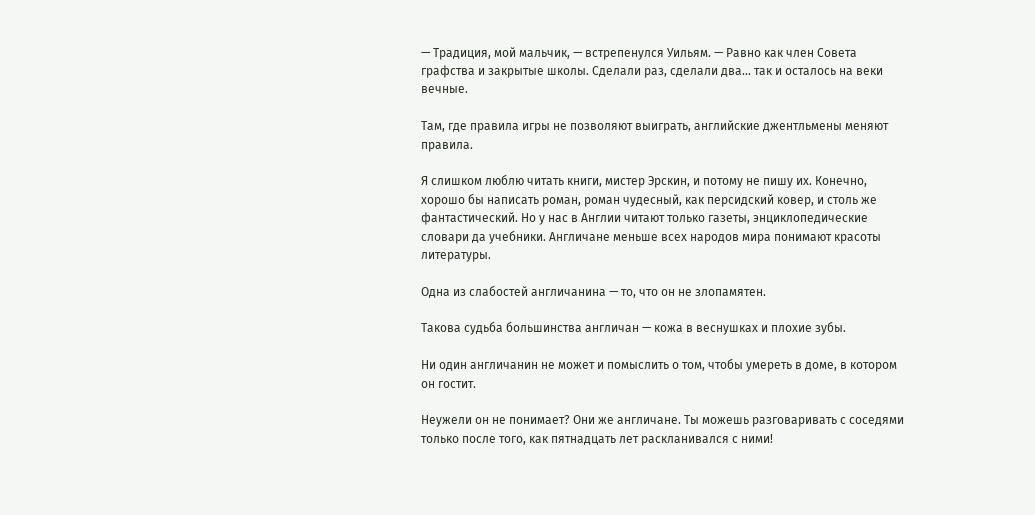— Традиция, мой мальчик, — встрепенулся Уильям. — Равно как член Совета графства и закрытые школы. Сделали раз, сделали два... так и осталось на веки вечные.

Там, где правила игры не позволяют выиграть, английские джентльмены меняют правила.

Я слишком люблю читать книги, мистер Эрскин, и потому не пишу их. Конечно, хорошо бы написать роман, роман чудесный, как персидский ковер, и столь же фантастический. Но у нас в Англии читают только газеты, энциклопедические словари да учебники. Англичане меньше всех народов мира понимают красоты литературы.

Одна из слабостей англичанина — то, что он не злопамятен.

Такова судьба большинства англичан — кожа в веснушках и плохие зубы.

Ни один англичанин не может и помыслить о том, чтобы умереть в доме, в котором он гостит.

Неужели он не понимает? Они же англичане. Ты можешь разговаривать с соседями только после того, как пятнадцать лет раскланивался с ними!